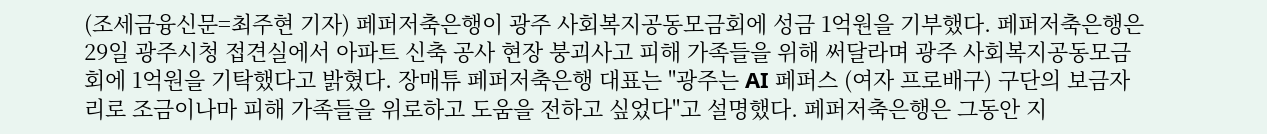(조세금융신문=최주현 기자) 페퍼저축은행이 광주 사회복지공동모금회에 성금 1억원을 기부했다. 페퍼저축은행은 29일 광주시청 접견실에서 아파트 신축 공사 현장 붕괴사고 피해 가족들을 위해 써달라며 광주 사회복지공동모금회에 1억원을 기탁했다고 밝혔다. 장매튜 페퍼저축은행 대표는 "광주는 AI 페퍼스 (여자 프로배구) 구단의 보금자리로 조금이나마 피해 가족들을 위로하고 도움을 전하고 싶었다"고 설명했다. 페퍼저축은행은 그동안 지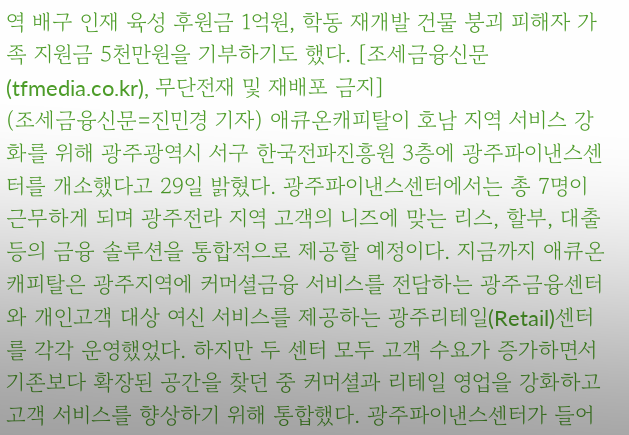역 배구 인재 육성 후원금 1억원, 학동 재개발 건물 붕괴 피해자 가족 지원금 5천만원을 기부하기도 했다. [조세금융신문(tfmedia.co.kr), 무단전재 및 재배포 금지]
(조세금융신문=진민경 기자) 애큐온캐피탈이 호남 지역 서비스 강화를 위해 광주광역시 서구 한국전파진흥원 3층에 광주파이낸스센터를 개소했다고 29일 밝혔다. 광주파이낸스센터에서는 총 7명이 근무하게 되며 광주전라 지역 고객의 니즈에 맞는 리스, 할부, 대출 등의 금융 솔루션을 통합적으로 제공할 예정이다. 지금까지 애큐온캐피탈은 광주지역에 커머셜금융 서비스를 전담하는 광주금융센터와 개인고객 대상 여신 서비스를 제공하는 광주리테일(Retail)센터를 각각 운영했었다. 하지만 두 센터 모두 고객 수요가 증가하면서 기존보다 확장된 공간을 찾던 중 커머셜과 리테일 영업을 강화하고 고객 서비스를 향상하기 위해 통합했다. 광주파이낸스센터가 들어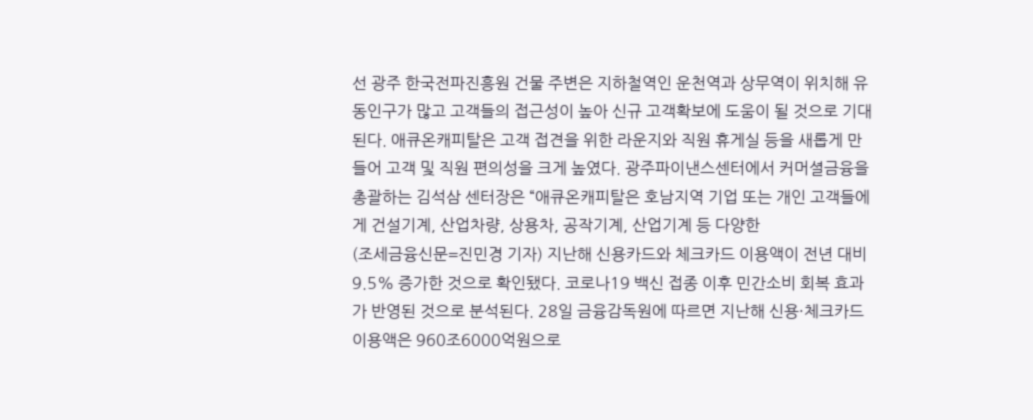선 광주 한국전파진흥원 건물 주변은 지하철역인 운천역과 상무역이 위치해 유동인구가 많고 고객들의 접근성이 높아 신규 고객확보에 도움이 될 것으로 기대된다. 애큐온캐피탈은 고객 접견을 위한 라운지와 직원 휴게실 등을 새롭게 만들어 고객 및 직원 편의성을 크게 높였다. 광주파이낸스센터에서 커머셜금융을 총괄하는 김석삼 센터장은 “애큐온캐피탈은 호남지역 기업 또는 개인 고객들에게 건설기계, 산업차량, 상용차, 공작기계, 산업기계 등 다양한
(조세금융신문=진민경 기자) 지난해 신용카드와 체크카드 이용액이 전년 대비 9.5% 증가한 것으로 확인됐다. 코로나19 백신 접종 이후 민간소비 회복 효과가 반영된 것으로 분석된다. 28일 금융감독원에 따르면 지난해 신용·체크카드 이용액은 960조6000억원으로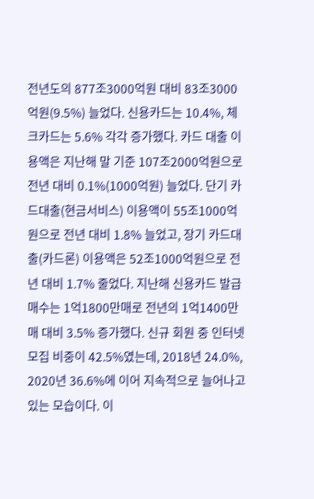전년도의 877조3000억원 대비 83조3000억원(9.5%) 늘었다. 신용카드는 10.4%, 체크카드는 5.6% 각각 증가했다. 카드 대출 이용액은 지난해 말 기준 107조2000억원으로 전년 대비 0.1%(1000억원) 늘었다. 단기 카드대출(현금서비스) 이용액이 55조1000억원으로 전년 대비 1.8% 늘었고, 장기 카드대출(카드론) 이용액은 52조1000억원으로 전년 대비 1.7% 줄었다. 지난해 신용카드 발급매수는 1억1800만매로 전년의 1억1400만매 대비 3.5% 증가했다. 신규 회원 중 인터넷 모집 비중이 42.5%였는데, 2018년 24.0%, 2020년 36.6%에 이어 지속적으로 늘어나고 있는 모습이다. 이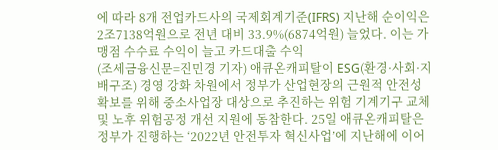에 따라 8개 전업카드사의 국제회계기준(IFRS) 지난해 순이익은 2조7138억원으로 전년 대비 33.9%(6874억원) 늘었다. 이는 가맹점 수수료 수익이 늘고 카드대출 수익
(조세금융신문=진민경 기자) 애큐온캐피탈이 ESG(환경·사회·지배구조) 경영 강화 차원에서 정부가 산업현장의 근원적 안전성 확보를 위해 중소사업장 대상으로 추진하는 위험 기계기구 교체 및 노후 위험공정 개선 지원에 동참한다. 25일 애큐온캐피탈은 정부가 진행하는 ‘2022년 안전투자 혁신사업’에 지난해에 이어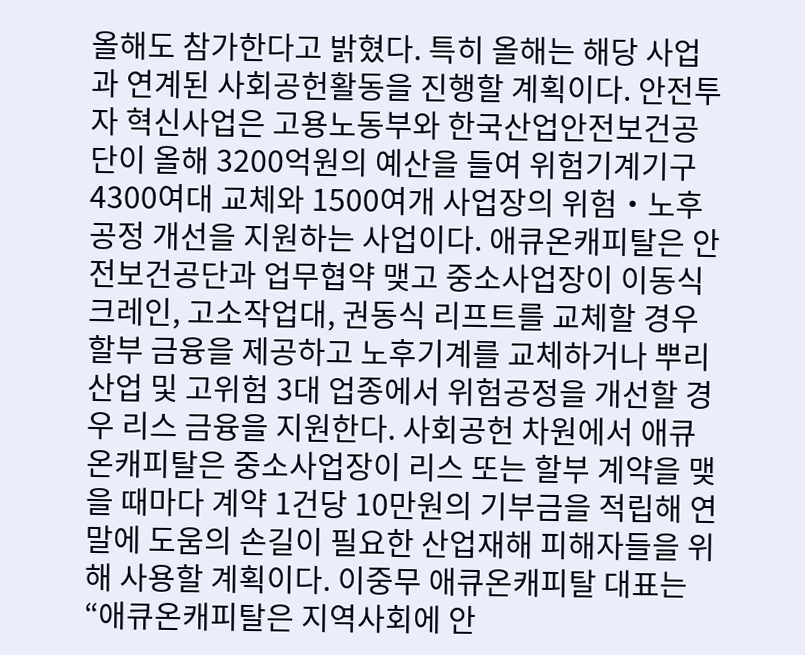올해도 참가한다고 밝혔다. 특히 올해는 해당 사업과 연계된 사회공헌활동을 진행할 계획이다. 안전투자 혁신사업은 고용노동부와 한국산업안전보건공단이 올해 3200억원의 예산을 들여 위험기계기구 4300여대 교체와 1500여개 사업장의 위험‧노후 공정 개선을 지원하는 사업이다. 애큐온캐피탈은 안전보건공단과 업무협약 맺고 중소사업장이 이동식 크레인, 고소작업대, 권동식 리프트를 교체할 경우 할부 금융을 제공하고 노후기계를 교체하거나 뿌리산업 및 고위험 3대 업종에서 위험공정을 개선할 경우 리스 금융을 지원한다. 사회공헌 차원에서 애큐온캐피탈은 중소사업장이 리스 또는 할부 계약을 맺을 때마다 계약 1건당 10만원의 기부금을 적립해 연말에 도움의 손길이 필요한 산업재해 피해자들을 위해 사용할 계획이다. 이중무 애큐온캐피탈 대표는 “애큐온캐피탈은 지역사회에 안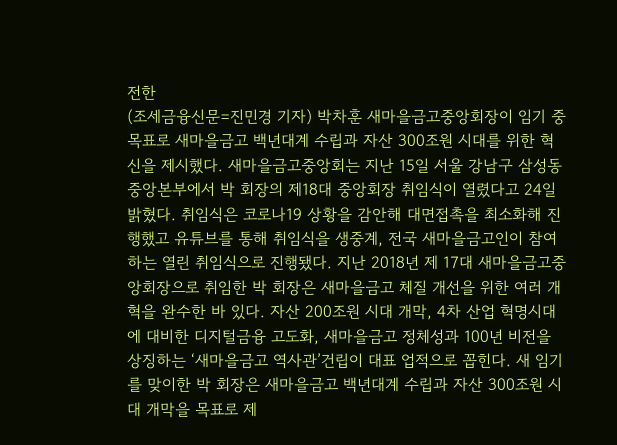전한
(조세금융신문=진민경 기자) 박차훈 새마을금고중앙회장이 임기 중 목표로 새마을금고 백년대계 수립과 자산 300조원 시대를 위한 혁신을 제시했다. 새마을금고중앙회는 지난 15일 서울 강남구 삼성동 중앙본부에서 박 회장의 제18대 중앙회장 취임식이 열렸다고 24일 밝혔다. 취임식은 코로나19 상황을 감안해 대면접촉을 최소화해 진행했고 유튜브를 통해 취임식을 생중계, 전국 새마을금고인이 참여하는 열린 취임식으로 진행됐다. 지난 2018년 제 17대 새마을금고중앙회장으로 취임한 박 회장은 새마을금고 체질 개선을 위한 여러 개혁을 완수한 바 있다. 자산 200조원 시대 개막, 4차 산업 혁명시대에 대비한 디지털금융 고도화, 새마을금고 정체성과 100년 비전을 상징하는 ‘새마을금고 역사관’건립이 대표 업적으로 꼽힌다. 새 임기를 맞이한 박 회장은 새마을금고 백년대계 수립과 자산 300조원 시대 개막을 목표로 제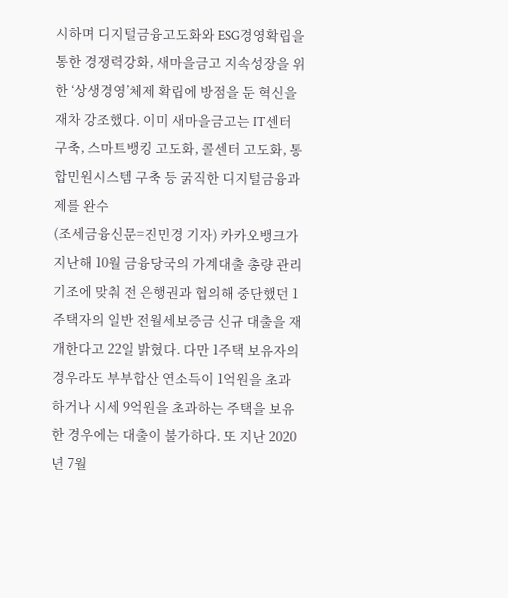시하며 디지털금융고도화와 ESG경영확립을 통한 경쟁력강화, 새마을금고 지속성장을 위한 ‘상생경영’체제 확립에 방점을 둔 혁신을 재차 강조했다. 이미 새마을금고는 IT센터 구축, 스마트뱅킹 고도화, 콜센터 고도화, 통합민원시스템 구축 등 굵직한 디지털금융과제를 완수
(조세금융신문=진민경 기자) 카카오뱅크가 지난해 10월 금융당국의 가계대출 총량 관리 기조에 맞춰 전 은행권과 협의해 중단했던 1주택자의 일반 전월세보증금 신규 대출을 재개한다고 22일 밝혔다. 다만 1주택 보유자의 경우라도 부부합산 연소득이 1억원을 초과하거나 시세 9억원을 초과하는 주택을 보유한 경우에는 대출이 불가하다. 또 지난 2020년 7월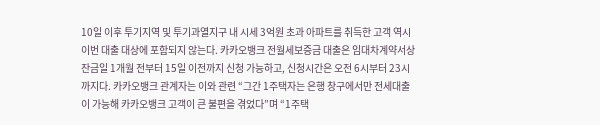10일 이후 투기지역 및 투기과열지구 내 시세 3억원 초과 아파트를 취득한 고객 역시 이번 대출 대상에 포함되지 않는다. 카카오뱅크 전월세보증금 대출은 임대차계약서상 잔금일 1개월 전부터 15일 이전까지 신청 가능하고, 신청시간은 오전 6시부터 23시까지다. 카카오뱅크 관계자는 이와 관련 “그간 1주택자는 은행 창구에서만 전세대출이 가능해 카카오뱅크 고객이 큰 불편을 겪었다”며 “1주택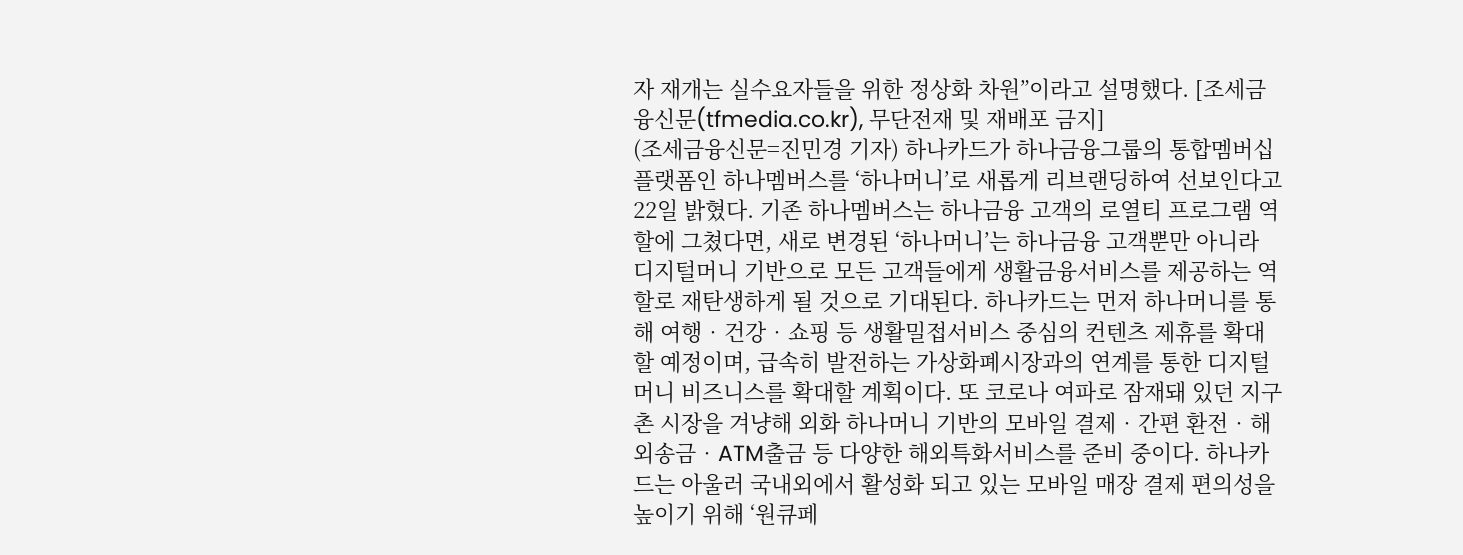자 재개는 실수요자들을 위한 정상화 차원”이라고 설명했다. [조세금융신문(tfmedia.co.kr), 무단전재 및 재배포 금지]
(조세금융신문=진민경 기자) 하나카드가 하나금융그룹의 통합멤버십 플랫폼인 하나멤버스를 ‘하나머니’로 새롭게 리브랜딩하여 선보인다고 22일 밝혔다. 기존 하나멤버스는 하나금융 고객의 로열티 프로그램 역할에 그쳤다면, 새로 변경된 ‘하나머니’는 하나금융 고객뿐만 아니라 디지털머니 기반으로 모든 고객들에게 생활금융서비스를 제공하는 역할로 재탄생하게 될 것으로 기대된다. 하나카드는 먼저 하나머니를 통해 여행‧건강‧쇼핑 등 생활밀접서비스 중심의 컨텐츠 제휴를 확대할 예정이며, 급속히 발전하는 가상화폐시장과의 연계를 통한 디지털머니 비즈니스를 확대할 계획이다. 또 코로나 여파로 잠재돼 있던 지구촌 시장을 겨냥해 외화 하나머니 기반의 모바일 결제‧간편 환전‧해외송금‧ATM출금 등 다양한 해외특화서비스를 준비 중이다. 하나카드는 아울러 국내외에서 활성화 되고 있는 모바일 매장 결제 편의성을 높이기 위해 ‘원큐페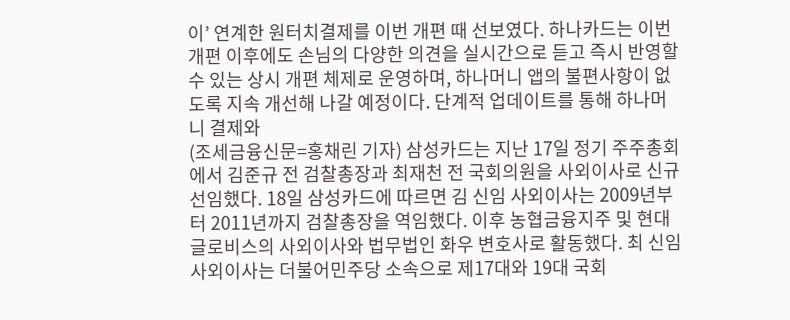이’ 연계한 원터치결제를 이번 개편 때 선보였다. 하나카드는 이번 개편 이후에도 손님의 다양한 의견을 실시간으로 듣고 즉시 반영할 수 있는 상시 개편 체제로 운영하며, 하나머니 앱의 불편사항이 없도록 지속 개선해 나갈 예정이다. 단계적 업데이트를 통해 하나머니 결제와
(조세금융신문=홍채린 기자) 삼성카드는 지난 17일 정기 주주총회에서 김준규 전 검찰총장과 최재천 전 국회의원을 사외이사로 신규 선임했다. 18일 삼성카드에 따르면 김 신임 사외이사는 2009년부터 2011년까지 검찰총장을 역임했다. 이후 농협금융지주 및 현대글로비스의 사외이사와 법무법인 화우 변호사로 활동했다. 최 신임 사외이사는 더불어민주당 소속으로 제17대와 19대 국회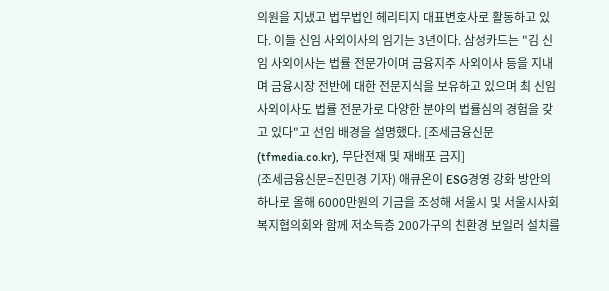의원을 지냈고 법무법인 헤리티지 대표변호사로 활동하고 있다. 이들 신임 사외이사의 임기는 3년이다. 삼성카드는 "김 신임 사외이사는 법률 전문가이며 금융지주 사외이사 등을 지내며 금융시장 전반에 대한 전문지식을 보유하고 있으며 최 신임 사외이사도 법률 전문가로 다양한 분야의 법률심의 경험을 갖고 있다"고 선임 배경을 설명했다. [조세금융신문(tfmedia.co.kr), 무단전재 및 재배포 금지]
(조세금융신문=진민경 기자) 애큐온이 ESG경영 강화 방안의 하나로 올해 6000만원의 기금을 조성해 서울시 및 서울시사회복지협의회와 함께 저소득층 200가구의 친환경 보일러 설치를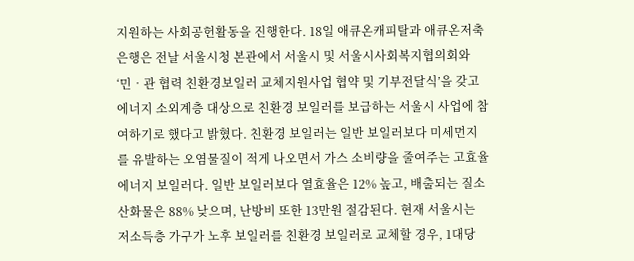지원하는 사회공헌활동을 진행한다. 18일 애큐온캐피탈과 애큐온저축은행은 전날 서울시청 본관에서 서울시 및 서울시사회복지협의회와 ‘민‧관 협력 친환경보일러 교체지원사업 협약 및 기부전달식’을 갖고 에너지 소외계층 대상으로 친환경 보일러를 보급하는 서울시 사업에 참여하기로 했다고 밝혔다. 친환경 보일러는 일반 보일러보다 미세먼지를 유발하는 오염물질이 적게 나오면서 가스 소비량을 줄여주는 고효율 에너지 보일러다. 일반 보일러보다 열효율은 12% 높고, 배출되는 질소산화물은 88% 낮으며, 난방비 또한 13만원 절감된다. 현재 서울시는 저소득층 가구가 노후 보일러를 친환경 보일러로 교체할 경우, 1대당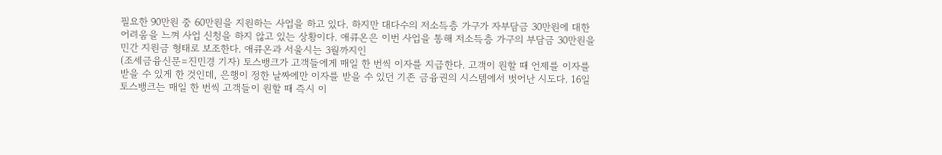필요한 90만원 중 60만원을 지원하는 사업을 하고 있다. 하지만 대다수의 저소득층 가구가 자부담금 30만원에 대한 어려움을 느껴 사업 신청을 하지 않고 있는 상황이다. 애큐온은 이번 사업을 통해 저소득층 가구의 부담금 30만원을 민간 지원금 형태로 보조한다. 애큐온과 서울시는 3월까지인
(조세금융신문=진민경 기자) 토스뱅크가 고객들에게 매일 한 번씩 이자를 지급한다. 고객이 원할 때 언제를 이자를 받을 수 있게 한 것인데, 은행이 정한 날짜에만 이자를 받을 수 있던 기존 금융권의 시스템에서 벗어난 시도다. 16일 토스뱅크는 매일 한 번씩 고객들이 원할 때 즉시 이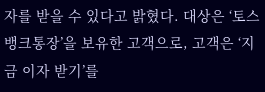자를 받을 수 있다고 밝혔다. 대상은 ‘토스뱅크통장’을 보유한 고객으로, 고객은 ‘지금 이자 받기’를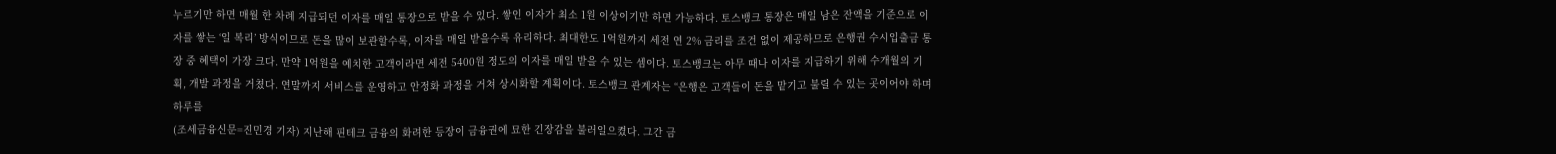누르기만 하면 매월 한 차례 지급되던 이자를 매일 통장으로 받을 수 있다. 쌓인 이자가 최소 1원 이상이기만 하면 가능하다. 토스뱅크 통장은 매일 남은 잔액을 기준으로 이자를 쌓는 ‘일 복리’ 방식이므로 돈을 많이 보관할수록, 이자를 매일 받을수록 유리하다. 최대한도 1억원까지 세전 연 2% 금리를 조건 없이 제공하므로 은행권 수시입출금 통장 중 혜택이 가장 크다. 만약 1억원을 예치한 고객이라면 세전 5400원 정도의 이자를 매일 받을 수 있는 셈이다. 토스뱅크는 아무 때나 이자를 지급하기 위해 수개월의 기획, 개발 과정을 거쳤다. 연말까지 서비스를 운영하고 안정화 과정을 거쳐 상시화할 계획이다. 토스뱅크 관계자는 “은행은 고객들이 돈을 맡기고 불릴 수 있는 곳이어야 하며 하루를
(조세금융신문=진민경 기자) 지난해 핀테크 금융의 화려한 등장이 금융권에 묘한 긴장감을 불러일으켰다. 그간 금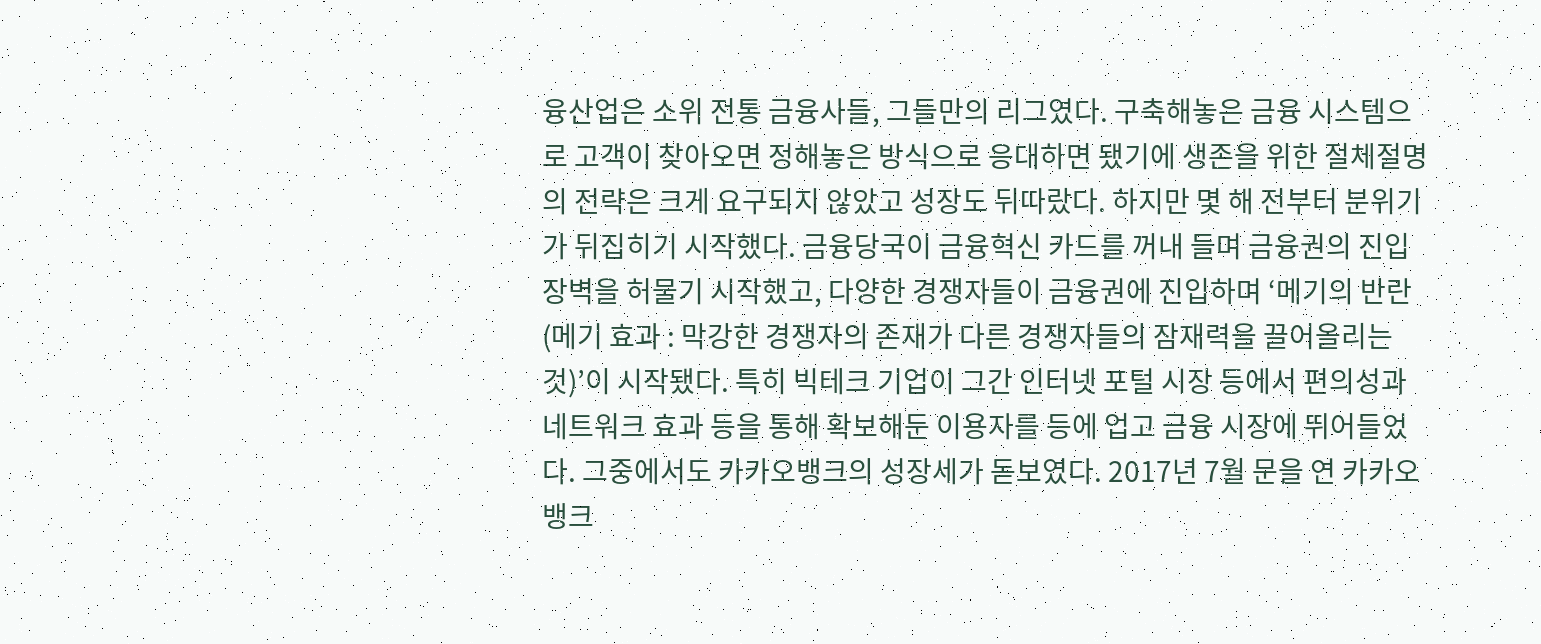융산업은 소위 전통 금융사들, 그들만의 리그였다. 구축해놓은 금융 시스템으로 고객이 찾아오면 정해놓은 방식으로 응대하면 됐기에 생존을 위한 절체절명의 전략은 크게 요구되지 않았고 성장도 뒤따랐다. 하지만 몇 해 전부터 분위기가 뒤집히기 시작했다. 금융당국이 금융혁신 카드를 꺼내 들며 금융권의 진입장벽을 허물기 시작했고, 다양한 경쟁자들이 금융권에 진입하며 ‘메기의 반란(메기 효과 : 막강한 경쟁자의 존재가 다른 경쟁자들의 잠재력을 끌어올리는 것)’이 시작됐다. 특히 빅테크 기업이 그간 인터넷 포털 시장 등에서 편의성과 네트워크 효과 등을 통해 확보해둔 이용자를 등에 업고 금융 시장에 뛰어들었다. 그중에서도 카카오뱅크의 성장세가 돋보였다. 2017년 7월 문을 연 카카오뱅크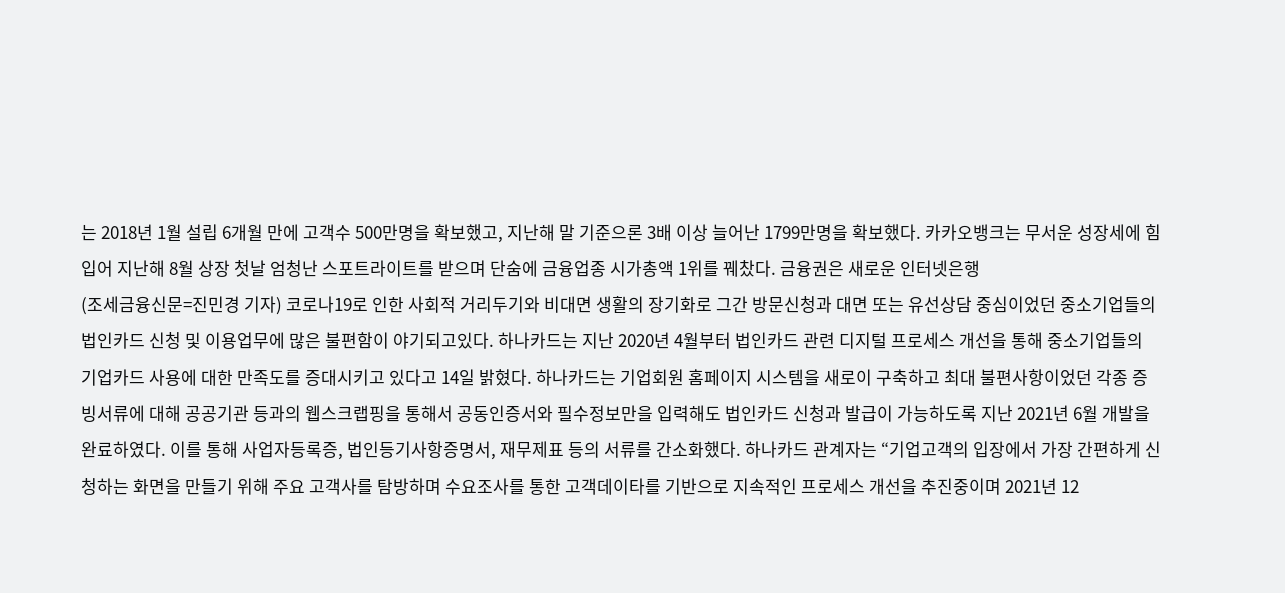는 2018년 1월 설립 6개월 만에 고객수 500만명을 확보했고, 지난해 말 기준으론 3배 이상 늘어난 1799만명을 확보했다. 카카오뱅크는 무서운 성장세에 힘입어 지난해 8월 상장 첫날 엄청난 스포트라이트를 받으며 단숨에 금융업종 시가총액 1위를 꿰찼다. 금융권은 새로운 인터넷은행
(조세금융신문=진민경 기자) 코로나19로 인한 사회적 거리두기와 비대면 생활의 장기화로 그간 방문신청과 대면 또는 유선상담 중심이었던 중소기업들의 법인카드 신청 및 이용업무에 많은 불편함이 야기되고있다. 하나카드는 지난 2020년 4월부터 법인카드 관련 디지털 프로세스 개선을 통해 중소기업들의 기업카드 사용에 대한 만족도를 증대시키고 있다고 14일 밝혔다. 하나카드는 기업회원 홈페이지 시스템을 새로이 구축하고 최대 불편사항이었던 각종 증빙서류에 대해 공공기관 등과의 웹스크랩핑을 통해서 공동인증서와 필수정보만을 입력해도 법인카드 신청과 발급이 가능하도록 지난 2021년 6월 개발을 완료하였다. 이를 통해 사업자등록증, 법인등기사항증명서, 재무제표 등의 서류를 간소화했다. 하나카드 관계자는 “기업고객의 입장에서 가장 간편하게 신청하는 화면을 만들기 위해 주요 고객사를 탐방하며 수요조사를 통한 고객데이타를 기반으로 지속적인 프로세스 개선을 추진중이며 2021년 12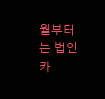월부터는 법인카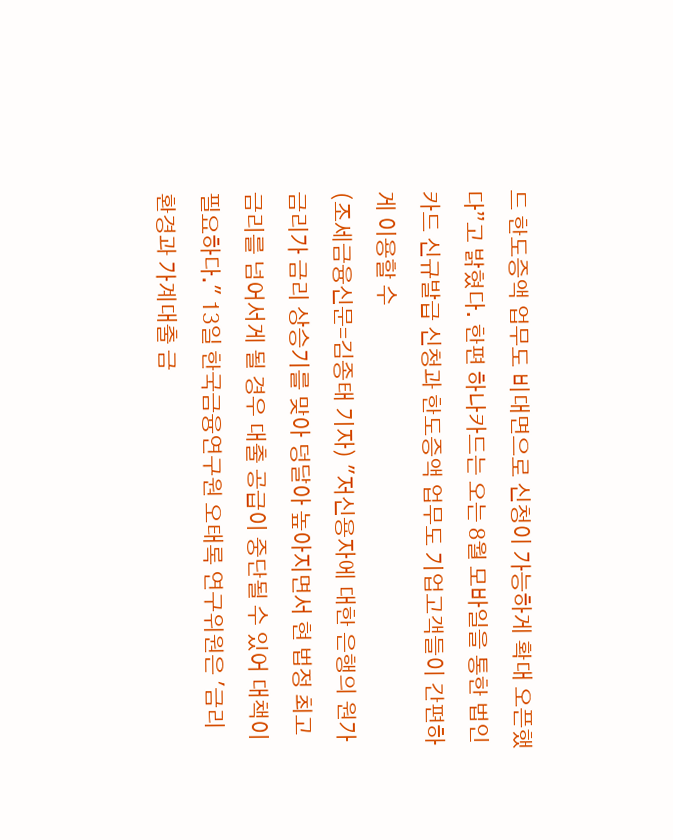드 한도증액 업무도 비대면으로 신청이 가능하게 확대 오픈했다”고 밝혔다. 한편 하나카드는 오는 8월 모바일을 통한 법인카드 신규발급 신청과 한도증액 업무도 기업고객들이 간편하게 이용할 수
(조세금융신문=김종태 기자) "저신용자에 대한 은행의 원가 금리가 금리 상승기를 맞아 덩달아 높아지면서 현 법정 최고금리를 넘어서게 될 경우 대출 공급이 중단될 수 있어 대책이 필요하다." 13일 한국금융연구원 오태록 연구위원은 '금리 환경과 가계대출 금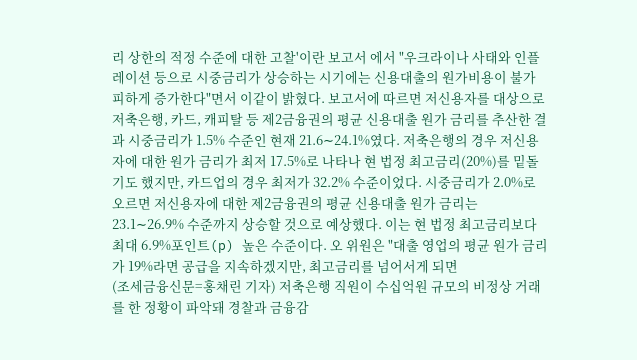리 상한의 적정 수준에 대한 고찰'이란 보고서 에서 "우크라이나 사태와 인플레이션 등으로 시중금리가 상승하는 시기에는 신용대출의 원가비용이 불가피하게 증가한다"면서 이같이 밝혔다. 보고서에 따르면 저신용자를 대상으로 저축은행, 카드, 캐피탈 등 제2금융권의 평균 신용대출 원가 금리를 추산한 결과 시중금리가 1.5% 수준인 현재 21.6∼24.1%였다. 저축은행의 경우 저신용자에 대한 원가 금리가 최저 17.5%로 나타나 현 법정 최고금리(20%)를 밑돌기도 했지만, 카드업의 경우 최저가 32.2% 수준이었다. 시중금리가 2.0%로 오르면 저신용자에 대한 제2금융권의 평균 신용대출 원가 금리는 23.1∼26.9% 수준까지 상승할 것으로 예상했다. 이는 현 법정 최고금리보다 최대 6.9%포인트(p) 높은 수준이다. 오 위원은 "대출 영업의 평균 원가 금리가 19%라면 공급을 지속하겠지만, 최고금리를 넘어서게 되면
(조세금융신문=홍채린 기자) 저축은행 직원이 수십억원 규모의 비정상 거래를 한 정황이 파악돼 경찰과 금융감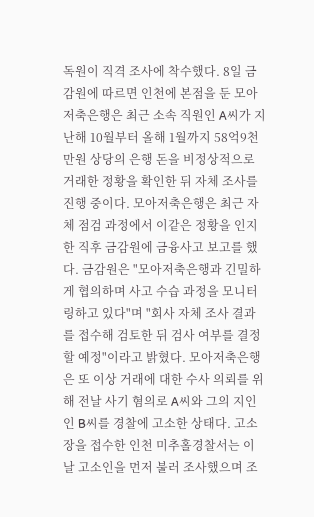독원이 직격 조사에 착수했다. 8일 금감원에 따르면 인천에 본점을 둔 모아저축은행은 최근 소속 직원인 A씨가 지난해 10월부터 올해 1월까지 58억9천만원 상당의 은행 돈을 비정상적으로 거래한 정황을 확인한 뒤 자체 조사를 진행 중이다. 모아저축은행은 최근 자체 점검 과정에서 이같은 정황을 인지한 직후 금감원에 금융사고 보고를 했다. 금감원은 "모아저축은행과 긴밀하게 협의하며 사고 수습 과정을 모니터링하고 있다"며 "회사 자체 조사 결과를 접수해 검토한 뒤 검사 여부를 결정할 예정"이라고 밝혔다. 모아저축은행은 또 이상 거래에 대한 수사 의뢰를 위해 전날 사기 혐의로 A씨와 그의 지인인 B씨를 경찰에 고소한 상태다. 고소장을 접수한 인천 미추홀경찰서는 이날 고소인을 먼저 불러 조사했으며 조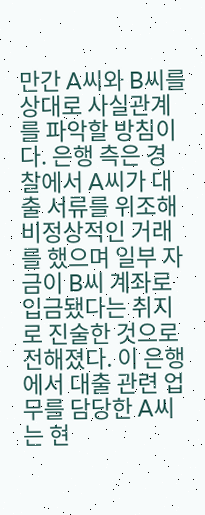만간 A씨와 B씨를 상대로 사실관계를 파악할 방침이다. 은행 측은 경찰에서 A씨가 대출 서류를 위조해 비정상적인 거래를 했으며 일부 자금이 B씨 계좌로 입금됐다는 취지로 진술한 것으로 전해졌다. 이 은행에서 대출 관련 업무를 담당한 A씨는 현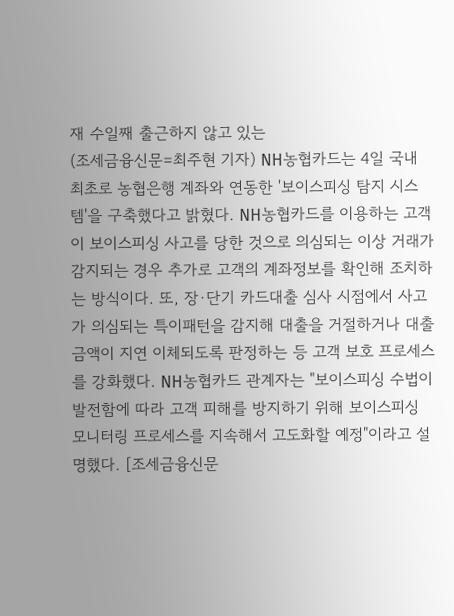재 수일째 출근하지 않고 있는
(조세금융신문=최주현 기자) NH농협카드는 4일 국내 최초로 농협은행 계좌와 연동한 '보이스피싱 탐지 시스템'을 구축했다고 밝혔다. NH농협카드를 이용하는 고객이 보이스피싱 사고를 당한 것으로 의심되는 이상 거래가 감지되는 경우 추가로 고객의 계좌정보를 확인해 조치하는 방식이다. 또, 장·단기 카드대출 심사 시점에서 사고가 의심되는 특이패턴을 감지해 대출을 거절하거나 대출 금액이 지연 이체되도록 판정하는 등 고객 보호 프로세스를 강화했다. NH농협카드 관계자는 "보이스피싱 수법이 발전함에 따라 고객 피해를 방지하기 위해 보이스피싱 모니터링 프로세스를 지속해서 고도화할 예정"이라고 설명했다. [조세금융신문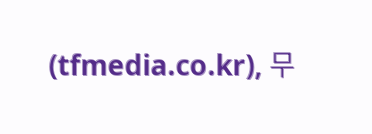(tfmedia.co.kr), 무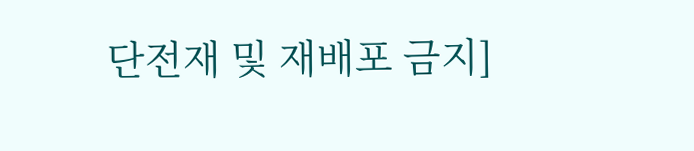단전재 및 재배포 금지]